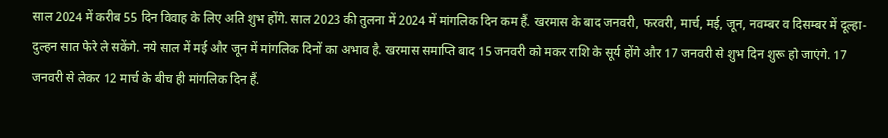साल 2024 में करीब 55 दिन विवाह के लिए अति शुभ होंगे. साल 2023 की तुलना में 2024 में मांगलिक दिन कम हैं. खरमास के बाद जनवरी, फरवरी, मार्च, मई, जून, नवम्बर व दिसम्बर में दूल्हा-दुल्हन सात फेरे ले सकेंगे. नये साल में मई और जून में मांगलिक दिनों का अभाव है. खरमास समाप्ति बाद 15 जनवरी को मकर राशि के सूर्य होंगे और 17 जनवरी से शुभ दिन शुरू हो जाएंगे. 17 जनवरी से लेकर 12 मार्च के बीच ही मांगलिक दिन हैं.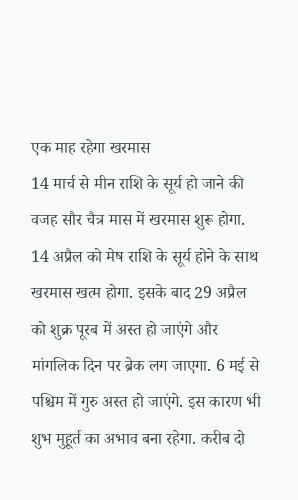एक माह रहेगा खरमास
14 मार्च से मीन राशि के सूर्य हो जाने की वजह सौर चैत्र मास में खरमास शुरू होगा. 14 अप्रैल को मेष राशि के सूर्य होने के साथ खरमास खत्म होगा. इसके बाद 29 अप्रैल को शुक्र पूरब में अस्त हो जाएंगे और मांगलिक दिन पर ब्रेक लग जाएगा. 6 मई से पश्चिम में गुरु अस्त हो जाएंगे. इस कारण भी शुभ मुहूर्त का अभाव बना रहेगा. करीब दो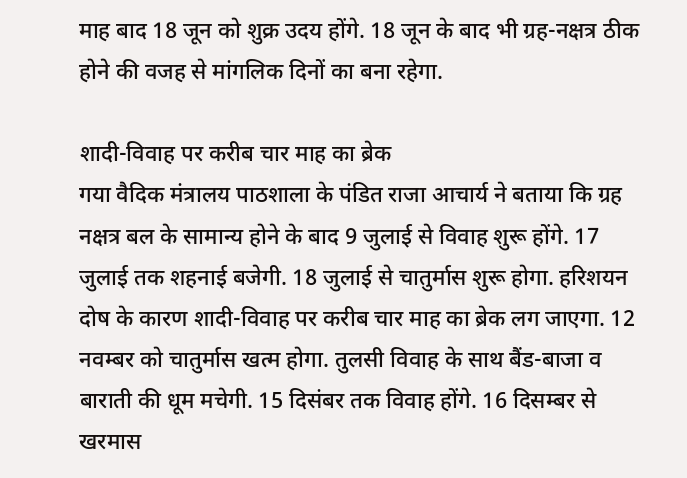माह बाद 18 जून को शुक्र उदय होंगे. 18 जून के बाद भी ग्रह-नक्षत्र ठीक होने की वजह से मांगलिक दिनों का बना रहेगा.

शादी-विवाह पर करीब चार माह का ब्रेक
गया वैदिक मंत्रालय पाठशाला के पंडित राजा आचार्य ने बताया कि ग्रह नक्षत्र बल के सामान्य होने के बाद 9 जुलाई से विवाह शुरू होंगे. 17 जुलाई तक शहनाई बजेगी. 18 जुलाई से चातुर्मास शुरू होगा. हरिशयन दोष के कारण शादी-विवाह पर करीब चार माह का ब्रेक लग जाएगा. 12 नवम्बर को चातुर्मास खत्म होगा. तुलसी विवाह के साथ बैंड-बाजा व बाराती की धूम मचेगी. 15 दिसंबर तक विवाह होंगे. 16 दिसम्बर से खरमास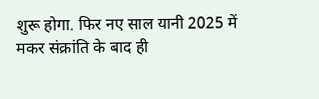शुरू होगा. फिर नए साल यानी 2025 में मकर संक्रांति के बाद ही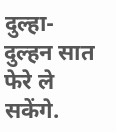दुल्हा-दुल्हन सात फेरे ले सकेंगे.